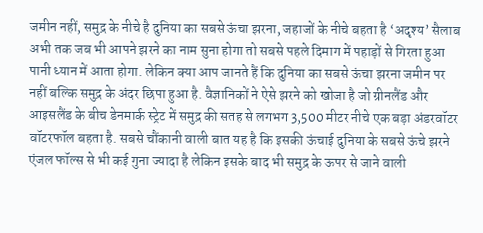जमीन नहीं, समुद्र के नीचे है दुनिया का सबसे ऊंचा झरना, जहाजों के नीचे बहता है ‘अदृश्य’ सैलाब
अभी तक जब भी आपने झरने का नाम सुना होगा तो सबसे पहले दिमाग में पहाड़ों से गिरता हुआ पानी ध्यान में आता होगा. लेकिन क्या आप जानते हैं कि दुनिया का सबसे ऊंचा झरना जमीन पर नहीं बल्कि समुद्र के अंदर छिपा हुआ है. वैज्ञानिकों ने ऐसे झरने को खोजा है जो ग्रीनलैंड और आइसलैंड के बीच डेनमार्क स्ट्रेट में समुद्र की सतह से लगभग 3,500 मीटर नीचे एक बड़ा अंडरवॉटर वॉटरफॉल बहता है. सबसे चौंकानी वाली बात यह है कि इसकी ऊंचाई दुनिया के सबसे ऊंचे झरने एंजल फॉल्स से भी कई गुना ज्यादा है लेकिन इसके बाद भी समुद्र के ऊपर से जाने वाली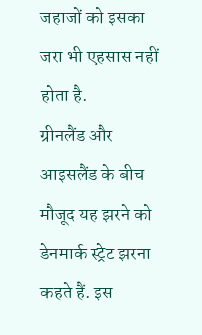जहाजों को इसका जरा भी एहसास नहीं होता है.
ग्रीनलैंड और आइसलैंड के बीच मौजूद यह झरने को डेनमार्क स्ट्रेट झरना कहते हैं. इस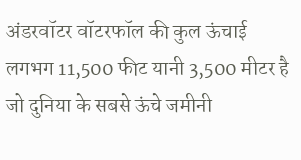अंडरवॉटर वॉटरफॉल की कुल ऊंचाई लगभग 11,500 फीट यानी 3,500 मीटर है जो दुनिया के सबसे ऊंचे जमीनी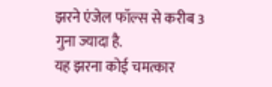झरने एंजेल फॉल्स से करीब 3 गुना ज्यादा है.
यह झरना कोई चमत्कार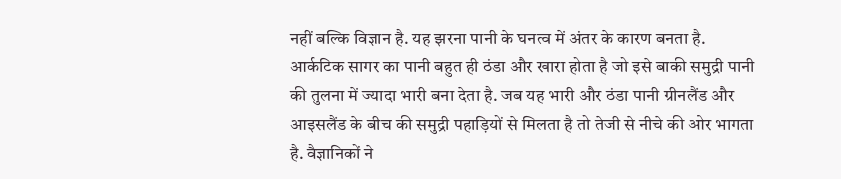नहीं बल्कि विज्ञान है. यह झरना पानी के घनत्व में अंतर के कारण बनता है. आर्कटिक सागर का पानी बहुत ही ठंडा और खारा होता है जो इसे बाकी समुद्री पानी की तुलना में ज्यादा भारी बना देता है. जब यह भारी और ठंडा पानी ग्रीनलैंड और आइसलैंड के बीच की समुद्री पहाड़ियों से मिलता है तो तेजी से नीचे की ओर भागता है. वैज्ञानिकों ने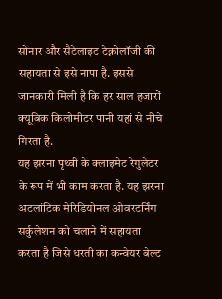सोनार और सैटेलाइट टेक्नोलॉजी की सहायता से इसे नापा है. इससे जानकारी मिली है कि हर साल हजारों क्यूबिक किलोमीटर पानी यहां से नीचे गिरता है.
यह झरना पृथ्वी के क्लाइमेट रेगुलेटर के रूप में भी काम करता है. यह झरना अटलांटिक मेरिडियोनल ओवरटर्निंग सर्कुलेशन को चलाने में सहायता करता है जिसे धरती का कन्वेयर बेल्ट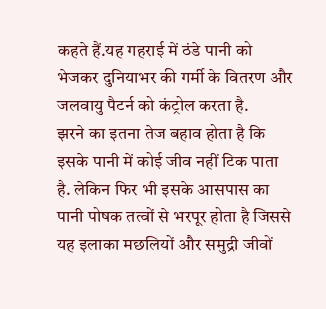कहते हैं.यह गहराई में ठंडे पानी को भेजकर दुनियाभर की गर्मी के वितरण और जलवायु पैटर्न को कंट्रोल करता है.
झरने का इतना तेज बहाव होता है कि इसके पानी में कोई जीव नहीं टिक पाता है. लेकिन फिर भी इसके आसपास का पानी पोषक तत्वों से भरपूर होता है जिससे यह इलाका मछलियों और समुद्री जीवों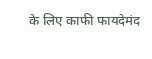के लिए काफी फायदेमंद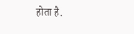होता है.